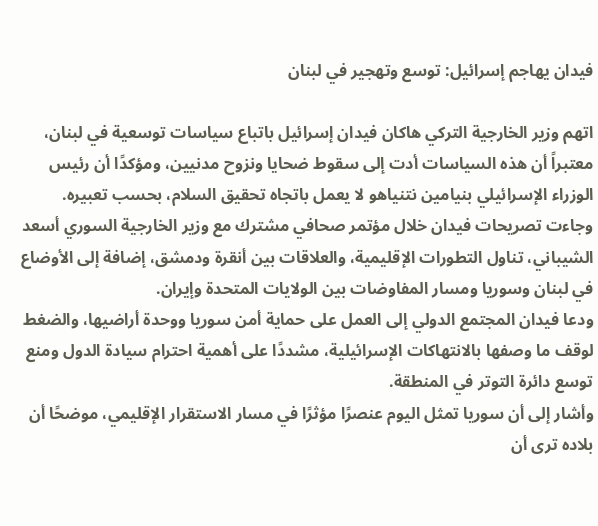فيدان يهاجم إسرائيل: توسع وتهجير في لبنان

اتهم وزير الخارجية التركي هاكان فيدان إسرائيل باتباع سياسات توسعية في لبنان، معتبراً أن هذه السياسات أدت إلى سقوط ضحايا ونزوح مدنيين، ومؤكدًا أن رئيس الوزراء الإسرائيلي بنيامين نتنياهو لا يعمل باتجاه تحقيق السلام، بحسب تعبيره.
وجاءت تصريحات فيدان خلال مؤتمر صحافي مشترك مع وزير الخارجية السوري أسعد الشيباني، تناول التطورات الإقليمية، والعلاقات بين أنقرة ودمشق، إضافة إلى الأوضاع في لبنان وسوريا ومسار المفاوضات بين الولايات المتحدة وإيران.
ودعا فيدان المجتمع الدولي إلى العمل على حماية أمن سوريا ووحدة أراضيها، والضغط لوقف ما وصفها بالانتهاكات الإسرائيلية، مشددًا على أهمية احترام سيادة الدول ومنع توسع دائرة التوتر في المنطقة.
وأشار إلى أن سوريا تمثل اليوم عنصرًا مؤثرًا في مسار الاستقرار الإقليمي، موضحًا أن بلاده ترى أن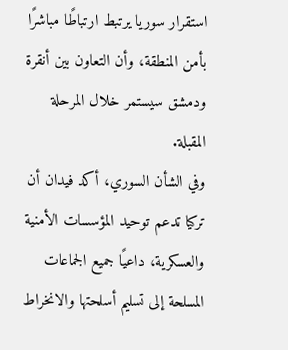استقرار سوريا يرتبط ارتباطًا مباشرًا بأمن المنطقة، وأن التعاون بين أنقرة ودمشق سيستمر خلال المرحلة المقبلة.
وفي الشأن السوري، أكد فيدان أن تركيا تدعم توحيد المؤسسات الأمنية والعسكرية، داعيًا جميع الجماعات المسلحة إلى تسليم أسلحتها والانخراط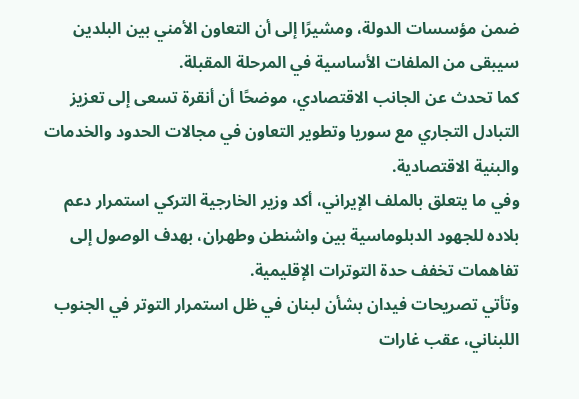ضمن مؤسسات الدولة، ومشيرًا إلى أن التعاون الأمني بين البلدين سيبقى من الملفات الأساسية في المرحلة المقبلة.
كما تحدث عن الجانب الاقتصادي، موضحًا أن أنقرة تسعى إلى تعزيز التبادل التجاري مع سوريا وتطوير التعاون في مجالات الحدود والخدمات والبنية الاقتصادية.
وفي ما يتعلق بالملف الإيراني، أكد وزير الخارجية التركي استمرار دعم بلاده للجهود الدبلوماسية بين واشنطن وطهران، بهدف الوصول إلى تفاهمات تخفف حدة التوترات الإقليمية.
وتأتي تصريحات فيدان بشأن لبنان في ظل استمرار التوتر في الجنوب اللبناني، عقب غارات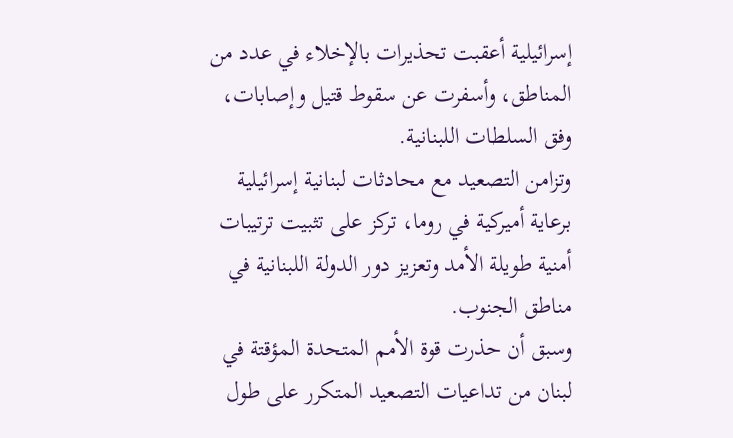إسرائيلية أعقبت تحذيرات بالإخلاء في عدد من المناطق، وأسفرت عن سقوط قتيل وإصابات، وفق السلطات اللبنانية.
وتزامن التصعيد مع محادثات لبنانية إسرائيلية برعاية أميركية في روما، تركز على تثبيت ترتيبات أمنية طويلة الأمد وتعزيز دور الدولة اللبنانية في مناطق الجنوب.
وسبق أن حذرت قوة الأمم المتحدة المؤقتة في لبنان من تداعيات التصعيد المتكرر على طول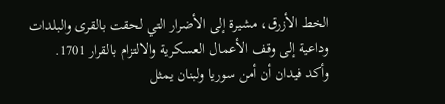الخط الأزرق، مشيرة إلى الأضرار التي لحقت بالقرى والبلدات وداعية إلى وقف الأعمال العسكرية والالتزام بالقرار 1701.
وأكد فيدان أن أمن سوريا ولبنان يمثل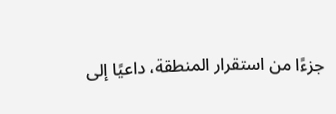جزءًا من استقرار المنطقة، داعيًا إلى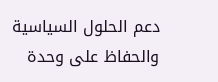دعم الحلول السياسية والحفاظ على وحدة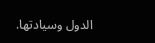الدول وسيادتها.